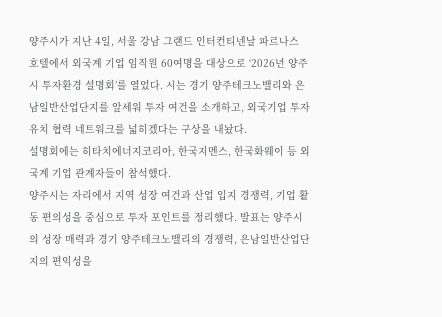양주시가 지난 4일, 서울 강남 그랜드 인터컨티넨날 파르나스 호텔에서 외국계 기업 임직원 60여명을 대상으로 ‘2026년 양주시 투자환경 설명회’를 열었다. 시는 경기 양주테크노밸리와 은남일반산업단지를 앞세워 투자 여건을 소개하고, 외국기업 투자유치 협력 네트워크를 넓히겠다는 구상을 내놨다.
설명회에는 히타치에너지코리아, 한국지멘스, 한국화웨이 등 외국계 기업 관계자들이 참석했다.
양주시는 자리에서 지역 성장 여건과 산업 입지 경쟁력, 기업 활동 편의성을 중심으로 투자 포인트를 정리했다. 발표는 양주시의 성장 매력과 경기 양주테크노밸리의 경쟁력, 은남일반산업단지의 편익성을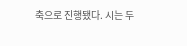축으로 진행됐다. 시는 두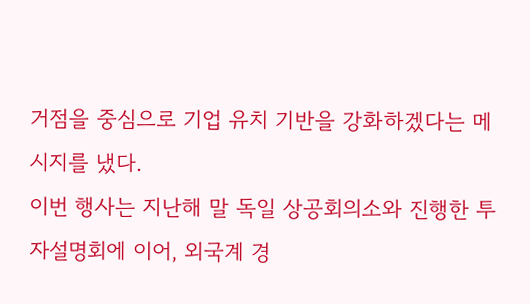거점을 중심으로 기업 유치 기반을 강화하겠다는 메시지를 냈다.
이번 행사는 지난해 말 독일 상공회의소와 진행한 투자설명회에 이어, 외국계 경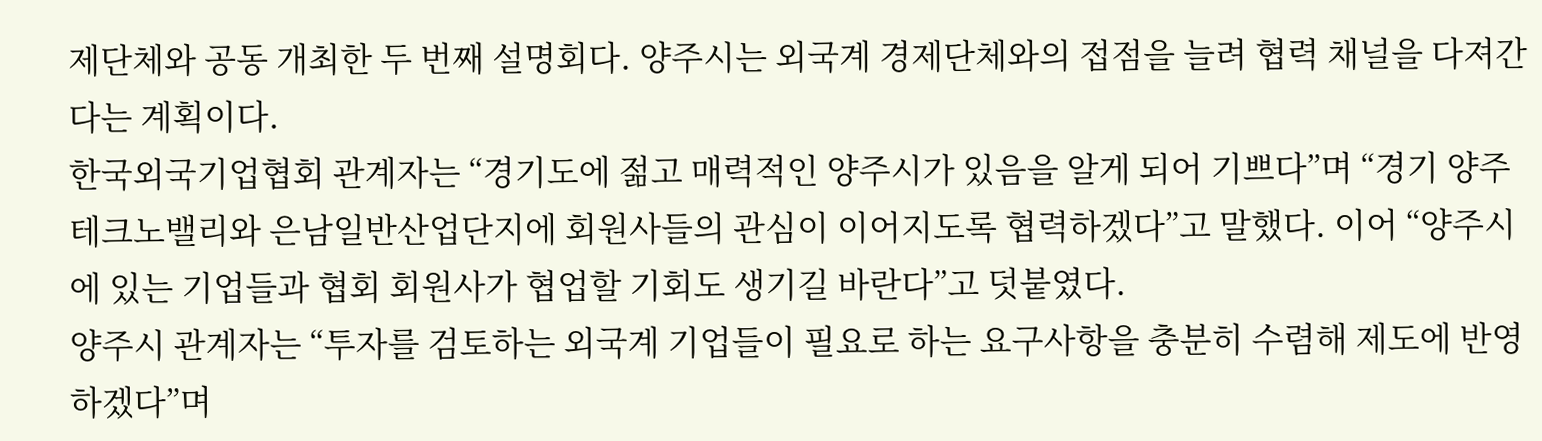제단체와 공동 개최한 두 번째 설명회다. 양주시는 외국계 경제단체와의 접점을 늘려 협력 채널을 다져간다는 계획이다.
한국외국기업협회 관계자는 “경기도에 젊고 매력적인 양주시가 있음을 알게 되어 기쁘다”며 “경기 양주테크노밸리와 은남일반산업단지에 회원사들의 관심이 이어지도록 협력하겠다”고 말했다. 이어 “양주시에 있는 기업들과 협회 회원사가 협업할 기회도 생기길 바란다”고 덧붙였다.
양주시 관계자는 “투자를 검토하는 외국계 기업들이 필요로 하는 요구사항을 충분히 수렴해 제도에 반영하겠다”며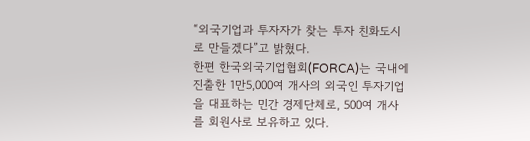“외국기업과 투자자가 찾는 투자 친화도시로 만들겠다”고 밝혔다.
한편 한국외국기업협회(FORCA)는 국내에 진출한 1만5,000여 개사의 외국인 투자기업을 대표하는 민간 경제단체로, 500여 개사를 회원사로 보유하고 있다.